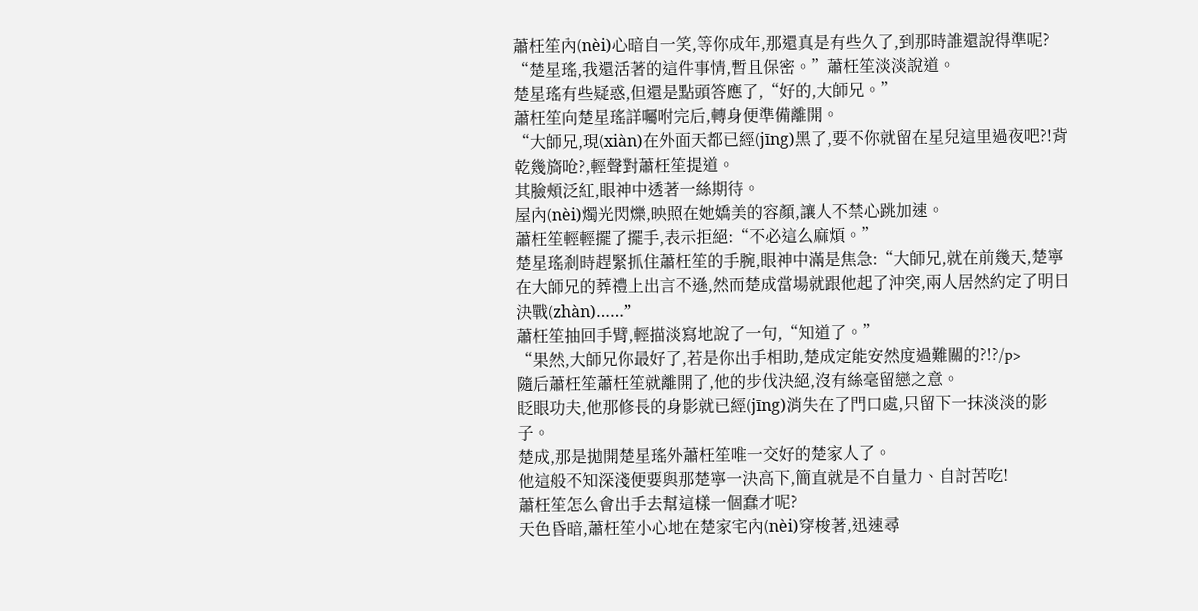蕭枉笙內(nèi)心暗自一笑,等你成年,那還真是有些久了,到那時誰還說得準呢?
“楚星瑤,我還活著的這件事情,暫且保密。”蕭枉笙淡淡說道。
楚星瑤有些疑惑,但還是點頭答應了,“好的,大師兄。”
蕭枉笙向楚星瑤詳囑咐完后,轉身便準備離開。
“大師兄,現(xiàn)在外面天都已經(jīng)黑了,要不你就留在星兒這里過夜吧?!背乾幾旖呛?,輕聲對蕭枉笙提道。
其臉頰泛紅,眼神中透著一絲期待。
屋內(nèi)燭光閃爍,映照在她嬌美的容顏,讓人不禁心跳加速。
蕭枉笙輕輕擺了擺手,表示拒絕:“不必這么麻煩。”
楚星瑤剎時趕緊抓住蕭枉笙的手腕,眼神中滿是焦急:“大師兄,就在前幾天,楚寧在大師兄的葬禮上出言不遜,然而楚成當場就跟他起了沖突,兩人居然約定了明日決戰(zhàn)……”
蕭枉笙抽回手臂,輕描淡寫地說了一句,“知道了。”
“果然,大師兄你最好了,若是你出手相助,楚成定能安然度過難關的?!?/p>
隨后蕭枉笙蕭枉笙就離開了,他的步伐決絕,沒有絲毫留戀之意。
眨眼功夫,他那修長的身影就已經(jīng)消失在了門口處,只留下一抹淡淡的影子。
楚成,那是拋開楚星瑤外蕭枉笙唯一交好的楚家人了。
他這般不知深淺便要與那楚寧一決高下,簡直就是不自量力、自討苦吃!
蕭枉笙怎么會出手去幫這樣一個蠢才呢?
天色昏暗,蕭枉笙小心地在楚家宅內(nèi)穿梭著,迅速尋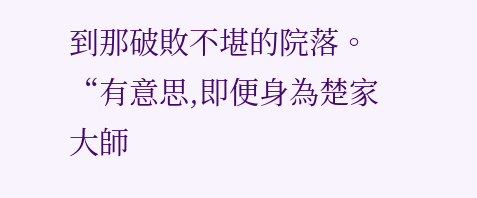到那破敗不堪的院落。
“有意思,即便身為楚家大師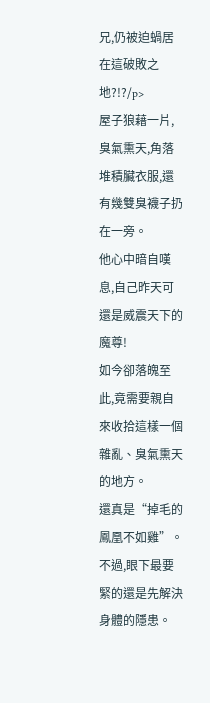兄,仍被迫蝸居在這破敗之地?!?/p>
屋子狼藉一片,臭氣熏天,角落堆積臟衣服,還有幾雙臭襪子扔在一旁。
他心中暗自嘆息,自己昨天可還是威震天下的魔尊!
如今卻落魄至此,竟需要親自來收拾這樣一個雜亂、臭氣熏天的地方。
還真是“掉毛的鳳凰不如雞”。
不過,眼下最要緊的還是先解決身體的隱患。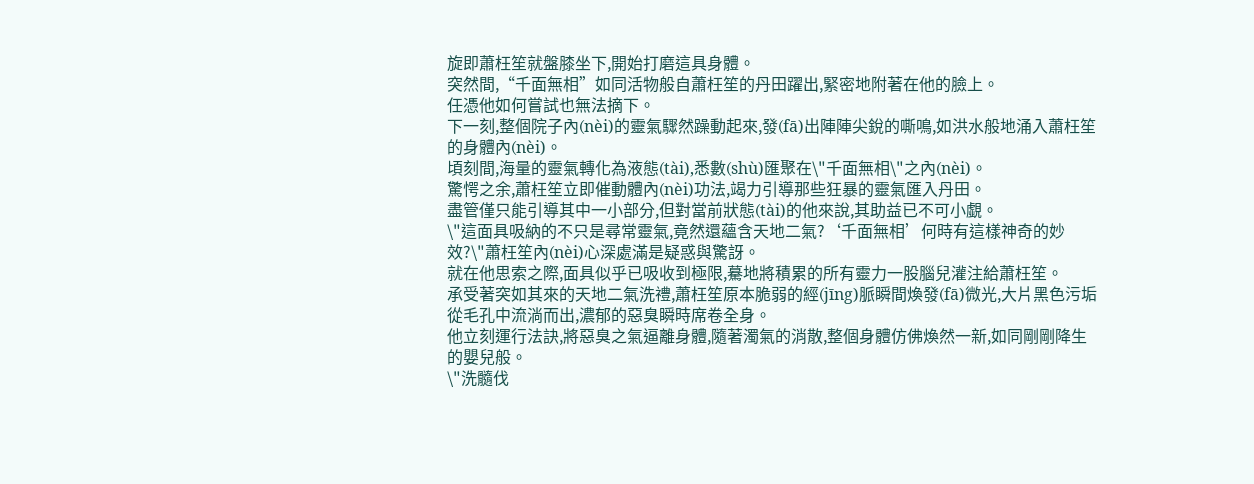旋即蕭枉笙就盤膝坐下,開始打磨這具身體。
突然間,“千面無相”如同活物般自蕭枉笙的丹田躍出,緊密地附著在他的臉上。
任憑他如何嘗試也無法摘下。
下一刻,整個院子內(nèi)的靈氣驟然躁動起來,發(fā)出陣陣尖銳的嘶鳴,如洪水般地涌入蕭枉笙的身體內(nèi)。
頃刻間,海量的靈氣轉化為液態(tài),悉數(shù)匯聚在\"千面無相\"之內(nèi)。
驚愕之余,蕭枉笙立即催動體內(nèi)功法,竭力引導那些狂暴的靈氣匯入丹田。
盡管僅只能引導其中一小部分,但對當前狀態(tài)的他來說,其助益已不可小覷。
\"這面具吸納的不只是尋常靈氣,竟然還蘊含天地二氣?‘千面無相’何時有這樣神奇的妙效?\"蕭枉笙內(nèi)心深處滿是疑惑與驚訝。
就在他思索之際,面具似乎已吸收到極限,驀地將積累的所有靈力一股腦兒灌注給蕭枉笙。
承受著突如其來的天地二氣洗禮,蕭枉笙原本脆弱的經(jīng)脈瞬間煥發(fā)微光,大片黑色污垢從毛孔中流淌而出,濃郁的惡臭瞬時席卷全身。
他立刻運行法訣,將惡臭之氣逼離身體,隨著濁氣的消散,整個身體仿佛煥然一新,如同剛剛降生的嬰兒般。
\"洗髓伐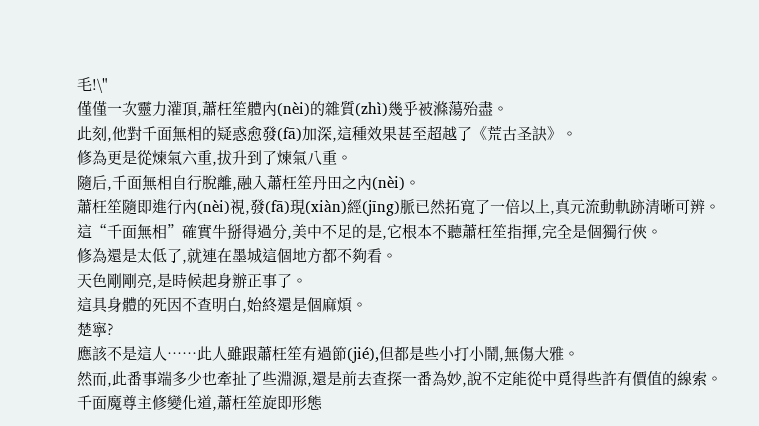毛!\"
僅僅一次靈力灌頂,蕭枉笙體內(nèi)的雜質(zhì)幾乎被滌蕩殆盡。
此刻,他對千面無相的疑惑愈發(fā)加深,這種效果甚至超越了《荒古圣訣》。
修為更是從煉氣六重,拔升到了煉氣八重。
隨后,千面無相自行脫離,融入蕭枉笙丹田之內(nèi)。
蕭枉笙隨即進行內(nèi)視,發(fā)現(xiàn)經(jīng)脈已然拓寬了一倍以上,真元流動軌跡清晰可辨。
這“千面無相”確實牛掰得過分,美中不足的是,它根本不聽蕭枉笙指揮,完全是個獨行俠。
修為還是太低了,就連在墨城這個地方都不夠看。
天色剛剛亮,是時候起身辦正事了。
這具身體的死因不查明白,始終還是個麻煩。
楚寧?
應該不是這人……此人雖跟蕭枉笙有過節(jié),但都是些小打小鬧,無傷大雅。
然而,此番事端多少也牽扯了些淵源,還是前去查探一番為妙,說不定能從中覓得些許有價值的線索。
千面魔尊主修變化道,蕭枉笙旋即形態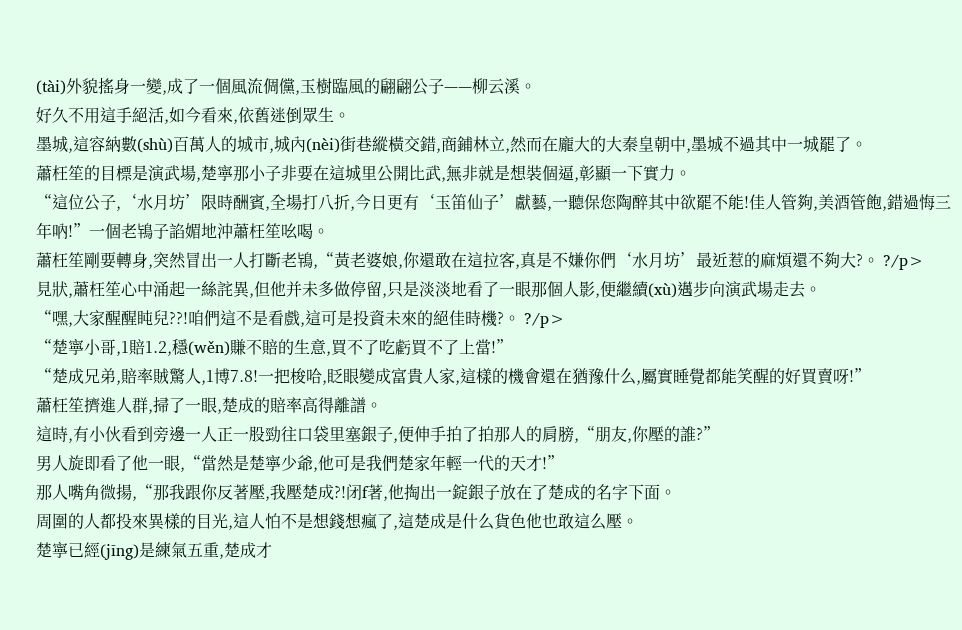(tài)外貌搖身一變,成了一個風流倜儻,玉樹臨風的翩翩公子——柳云溪。
好久不用這手絕活,如今看來,依舊迷倒眾生。
墨城,這容納數(shù)百萬人的城市,城內(nèi)街巷縱橫交錯,商鋪林立,然而在龐大的大秦皇朝中,墨城不過其中一城罷了。
蕭枉笙的目標是演武場,楚寧那小子非要在這城里公開比武,無非就是想裝個逼,彰顯一下實力。
“這位公子,‘水月坊’限時酬賓,全場打八折,今日更有‘玉笛仙子’獻藝,一聽保您陶醉其中欲罷不能!佳人管夠,美酒管飽,錯過悔三年吶!”一個老鴇子諂媚地沖蕭枉笙吆喝。
蕭枉笙剛要轉身,突然冒出一人打斷老鴇,“黃老婆娘,你還敢在這拉客,真是不嫌你們‘水月坊’最近惹的麻煩還不夠大?。 ?/p>
見狀,蕭枉笙心中涌起一絲詫異,但他并未多做停留,只是淡淡地看了一眼那個人影,便繼續(xù)邁步向演武場走去。
“嘿,大家醒醒盹兒??!咱們這不是看戲,這可是投資未來的絕佳時機?。 ?/p>
“楚寧小哥,1賠1.2,穩(wěn)賺不賠的生意,買不了吃虧買不了上當!”
“楚成兄弟,賠率賊驚人,1博7.8!一把梭哈,眨眼變成富貴人家,這樣的機會還在猶豫什么,屬實睡覺都能笑醒的好買賣呀!”
蕭枉笙擠進人群,掃了一眼,楚成的賠率高得離譜。
這時,有小伙看到旁邊一人正一股勁往口袋里塞銀子,便伸手拍了拍那人的肩膀,“朋友,你壓的誰?”
男人旋即看了他一眼,“當然是楚寧少爺,他可是我們楚家年輕一代的天才!”
那人嘴角微揚,“那我跟你反著壓,我壓楚成?!闭f著,他掏出一錠銀子放在了楚成的名字下面。
周圍的人都投來異樣的目光,這人怕不是想錢想瘋了,這楚成是什么貨色他也敢這么壓。
楚寧已經(jīng)是練氣五重,楚成才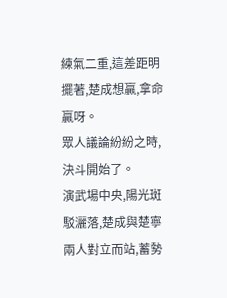練氣二重,這差距明擺著,楚成想贏,拿命贏呀。
眾人議論紛紛之時,決斗開始了。
演武場中央,陽光斑駁灑落,楚成與楚寧兩人對立而站,蓄勢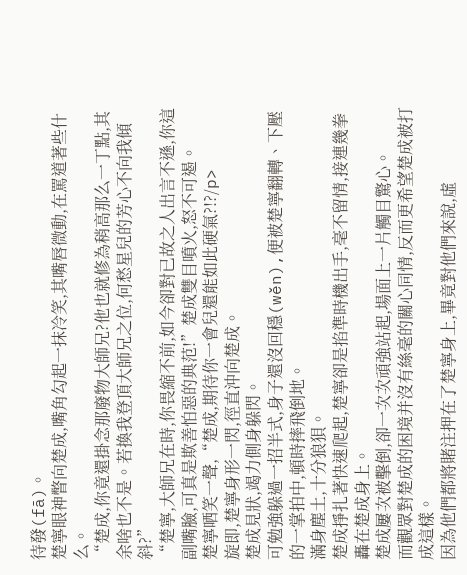待發(fā)。
楚寧眼神瞥向楚成,嘴角勾起一抹冷笑,其嘴唇微動,在罵道著些什么。
“楚成,你竟還掛念那廢物大師兄?他也就修為稍高那么一丁點,其余啥也不是。若換我登頂大師兄之位,何愁星兒的芳心不向我傾斜?”
“楚寧,大師兄在時,你畏縮不前,如今卻對已故之人出言不遜,你這副嘴臉,可真是欺善怕惡的典范!”楚成雙目噴火,怒不可遏。
楚寧哂笑一聲,“楚成,期待你一會兒還能如此硬氣?!?/p>
旋即,楚寧身形一閃,徑直沖向楚成。
楚成見狀,竭力側身躲閃。
可勉強躲過一招半式,身子還沒回穩(wěn),便被楚寧翻轉、下壓的一掌拍中,頓時摔飛倒地。
滿身塵土,十分狼狽。
楚成掙扎著快速爬起,楚寧卻是掐準時機出手,毫不留情,接連幾拳轟在楚成身上。
楚成屢次被擊倒,卻一次次頑強站起,場面上一片觸目驚心。
而觀眾對楚成的困境并沒有絲毫的關心同情,反而更希望楚成被打成這樣。
因為他們都將賭注押在了楚寧身上,畢竟對他們來說,虛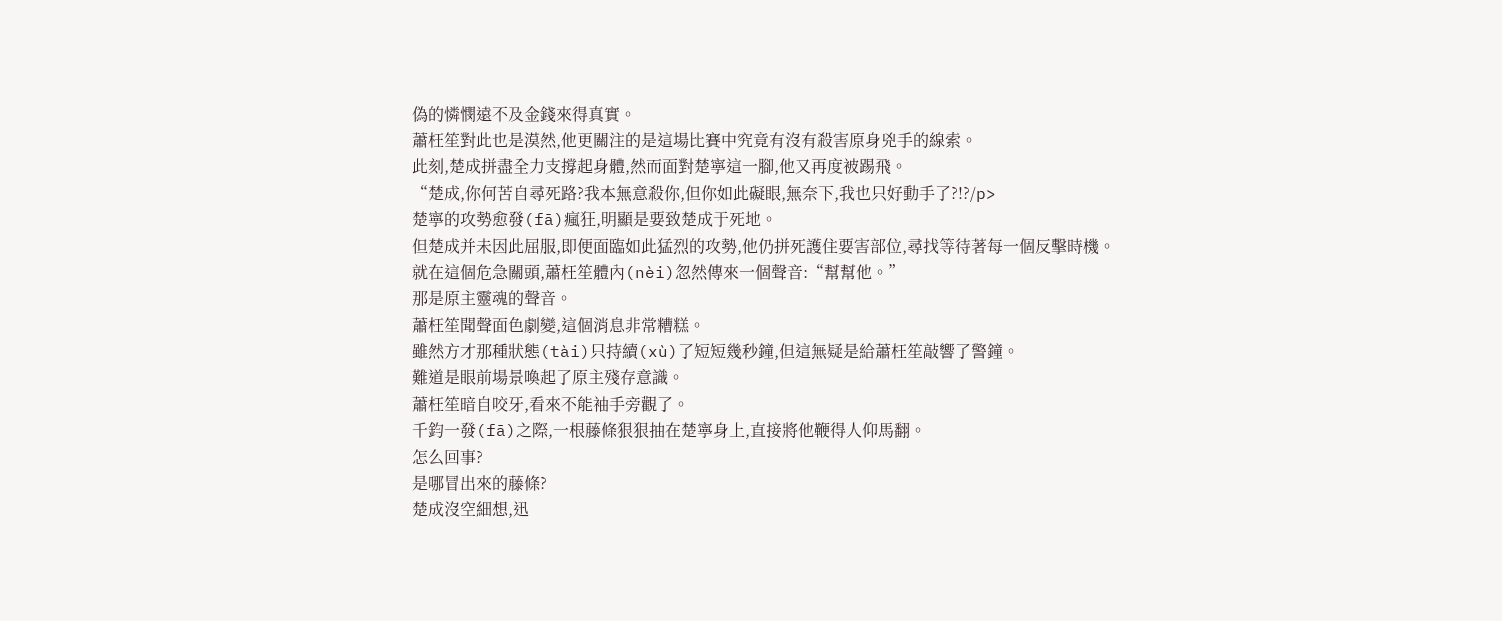偽的憐憫遠不及金錢來得真實。
蕭枉笙對此也是漠然,他更關注的是這場比賽中究竟有沒有殺害原身兇手的線索。
此刻,楚成拼盡全力支撐起身體,然而面對楚寧這一腳,他又再度被踢飛。
“楚成,你何苦自尋死路?我本無意殺你,但你如此礙眼,無奈下,我也只好動手了?!?/p>
楚寧的攻勢愈發(fā)瘋狂,明顯是要致楚成于死地。
但楚成并未因此屈服,即便面臨如此猛烈的攻勢,他仍拼死護住要害部位,尋找等待著每一個反擊時機。
就在這個危急關頭,蕭枉笙體內(nèi)忽然傳來一個聲音:“幫幫他。”
那是原主靈魂的聲音。
蕭枉笙聞聲面色劇變,這個消息非常糟糕。
雖然方才那種狀態(tài)只持續(xù)了短短幾秒鐘,但這無疑是給蕭枉笙敲響了警鐘。
難道是眼前場景喚起了原主殘存意識。
蕭枉笙暗自咬牙,看來不能袖手旁觀了。
千鈞一發(fā)之際,一根藤條狠狠抽在楚寧身上,直接將他鞭得人仰馬翻。
怎么回事?
是哪冒出來的藤條?
楚成沒空細想,迅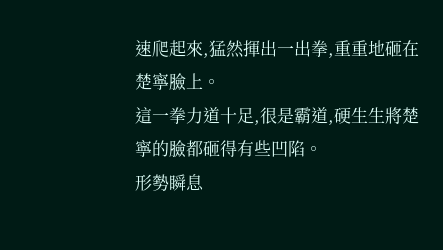速爬起來,猛然揮出一出拳,重重地砸在楚寧臉上。
這一拳力道十足,很是霸道,硬生生將楚寧的臉都砸得有些凹陷。
形勢瞬息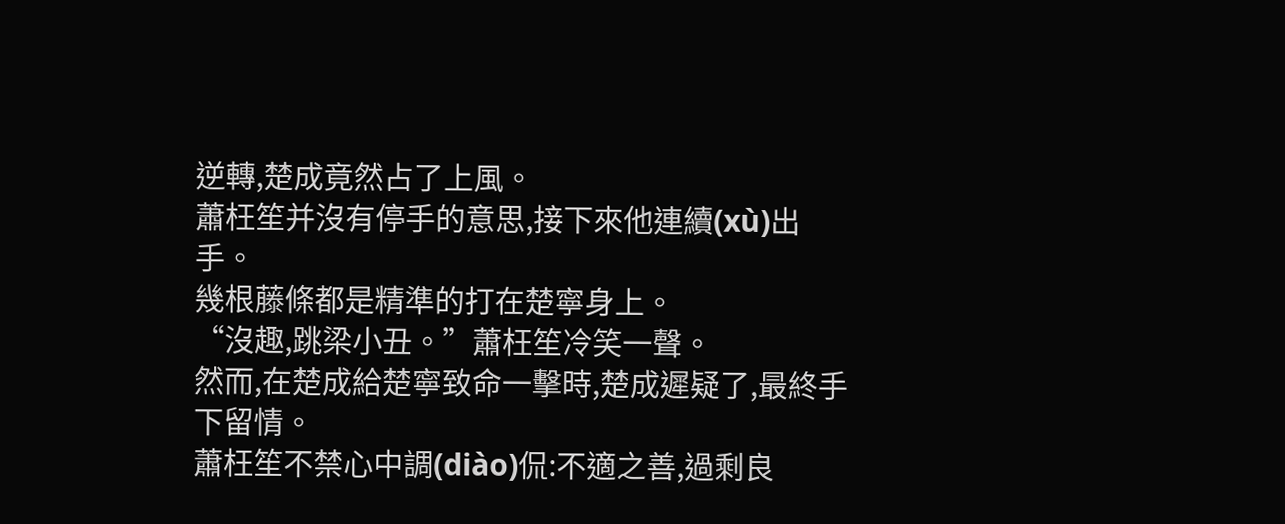逆轉,楚成竟然占了上風。
蕭枉笙并沒有停手的意思,接下來他連續(xù)出手。
幾根藤條都是精準的打在楚寧身上。
“沒趣,跳梁小丑。”蕭枉笙冷笑一聲。
然而,在楚成給楚寧致命一擊時,楚成遲疑了,最終手下留情。
蕭枉笙不禁心中調(diào)侃:不適之善,過剩良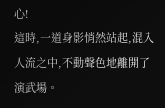心!
這時,一道身影悄然站起,混入人流之中,不動聲色地離開了演武場。